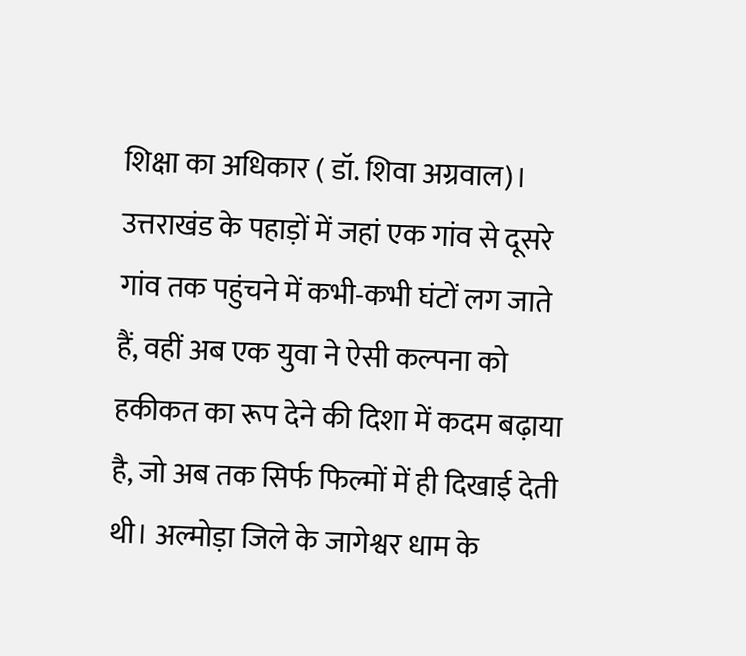शिक्षा का अधिकार ( डॉ. शिवा अग्रवाल)। उत्तराखंड के पहाड़ों में जहां एक गांव से दूसरे गांव तक पहुंचने में कभी-कभी घंटों लग जाते हैं, वहीं अब एक युवा ने ऐसी कल्पना को हकीकत का रूप देने की दिशा में कदम बढ़ाया है, जो अब तक सिर्फ फिल्मों में ही दिखाई देती थी। अल्मोड़ा जिले के जागेश्वर धाम के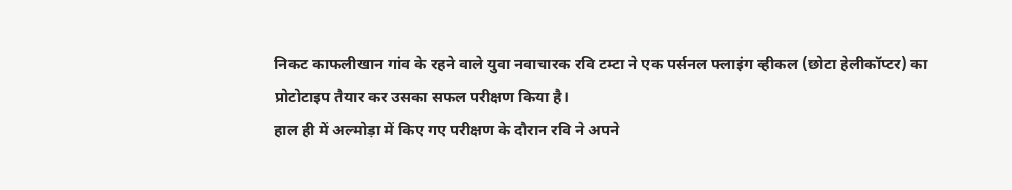निकट काफलीखान गांव के रहने वाले युवा नवाचारक रवि टम्टा ने एक पर्सनल फ्लाइंग व्हीकल (छोटा हेलीकॉप्टर) का प्रोटोटाइप तैयार कर उसका सफल परीक्षण किया है।
हाल ही में अल्मोड़ा में किए गए परीक्षण के दौरान रवि ने अपने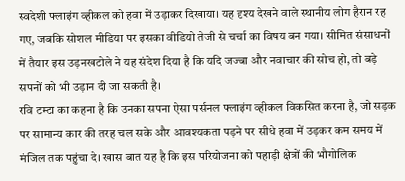स्वदेशी फ्लाइंग व्हीकल को हवा में उड़ाकर दिखाया। यह दृश्य देखने वाले स्थानीय लोग हैरान रह गए, जबकि सोशल मीडिया पर इसका वीडियो तेजी से चर्चा का विषय बन गया। सीमित संसाधनों में तैयार इस उड़नखटोले ने यह संदेश दिया है कि यदि जज्बा और नवाचार की सोच हो, तो बड़े सपनों को भी उड़ान दी जा सकती है।
रवि टम्टा का कहना है कि उनका सपना ऐसा पर्सनल फ्लाइंग व्हीकल विकसित करना है, जो सड़क पर सामान्य कार की तरह चल सके और आवश्यकता पड़ने पर सीधे हवा में उड़कर कम समय में मंजिल तक पहुंचा दे। खास बात यह है कि इस परियोजना को पहाड़ी क्षेत्रों की भौगोलिक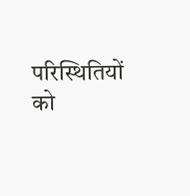परिस्थितियों को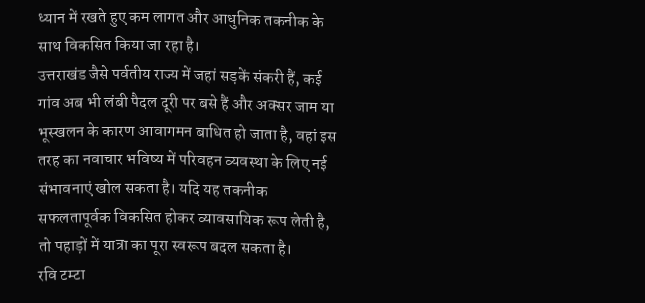ध्यान में रखते हुए कम लागत और आधुनिक तकनीक के साथ विकसित किया जा रहा है।
उत्तराखंड जैसे पर्वतीय राज्य में जहां सड़कें संकरी हैं, कई गांव अब भी लंबी पैदल दूरी पर बसे हैं और अक्सर जाम या भूस्खलन के कारण आवागमन बाधित हो जाता है, वहां इस तरह का नवाचार भविष्य में परिवहन व्यवस्था के लिए नई संभावनाएं खोल सकता है। यदि यह तकनीक सफलतापूर्वक विकसित होकर व्यावसायिक रूप लेती है, तो पहाड़ों में यात्रा का पूरा स्वरूप बदल सकता है।
रवि टम्टा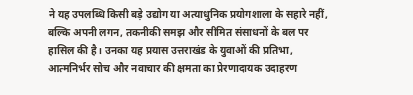ने यह उपलब्धि किसी बड़े उद्योग या अत्याधुनिक प्रयोगशाला के सहारे नहीं, बल्कि अपनी लगन, तकनीकी समझ और सीमित संसाधनों के बल पर हासिल की है। उनका यह प्रयास उत्तराखंड के युवाओं की प्रतिभा, आत्मनिर्भर सोच और नवाचार की क्षमता का प्रेरणादायक उदाहरण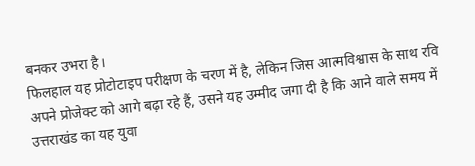बनकर उभरा है।
फिलहाल यह प्रोटोटाइप परीक्षण के चरण में है, लेकिन जिस आत्मविश्वास के साथ रवि अपने प्रोजेक्ट को आगे बढ़ा रहे हैं, उसने यह उम्मीद जगा दी है कि आने वाले समय में उत्तराखंड का यह युवा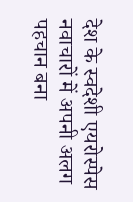देश के स्वदेशी एयरोस्पेस नवाचारों में अपनी अलग पहचान बना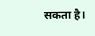सकता है।